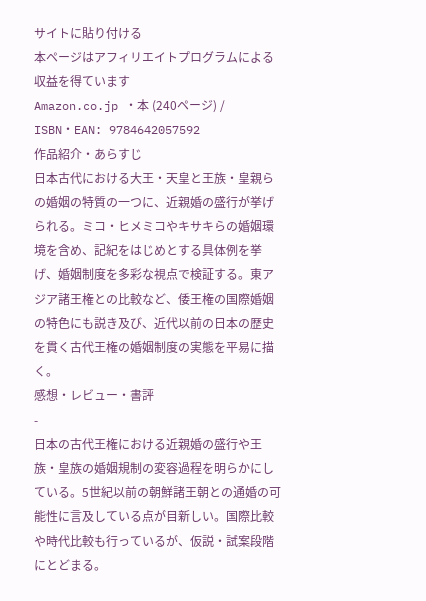サイトに貼り付ける
本ページはアフィリエイトプログラムによる収益を得ています
Amazon.co.jp ・本 (240ページ) / ISBN・EAN: 9784642057592
作品紹介・あらすじ
日本古代における大王・天皇と王族・皇親らの婚姻の特質の一つに、近親婚の盛行が挙げられる。ミコ・ヒメミコやキサキらの婚姻環境を含め、記紀をはじめとする具体例を挙げ、婚姻制度を多彩な視点で検証する。東アジア諸王権との比較など、倭王権の国際婚姻の特色にも説き及び、近代以前の日本の歴史を貫く古代王権の婚姻制度の実態を平易に描く。
感想・レビュー・書評
-
日本の古代王権における近親婚の盛行や王族・皇族の婚姻規制の変容過程を明らかにしている。5世紀以前の朝鮮諸王朝との通婚の可能性に言及している点が目新しい。国際比較や時代比較も行っているが、仮説・試案段階にとどまる。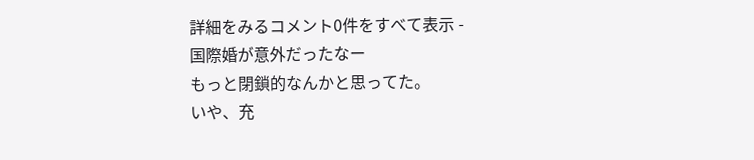詳細をみるコメント0件をすべて表示 -
国際婚が意外だったなー
もっと閉鎖的なんかと思ってた。
いや、充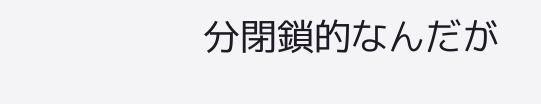分閉鎖的なんだが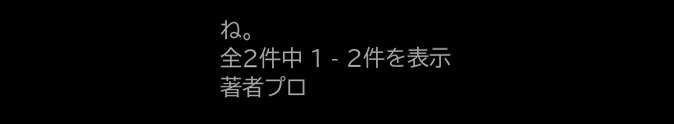ね。
全2件中 1 - 2件を表示
著者プロ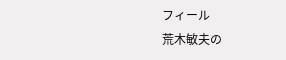フィール
荒木敏夫の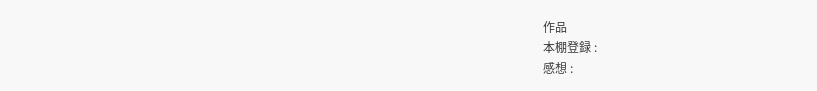作品
本棚登録 :
感想 :